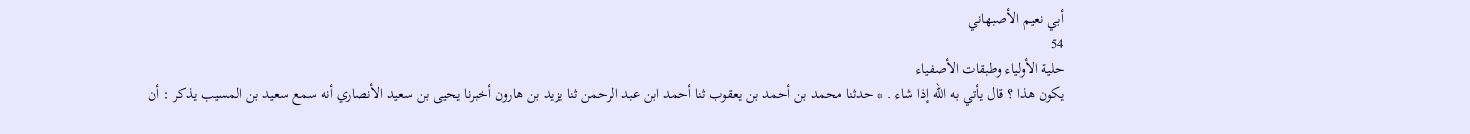أبي نعيم الأصبهاني
54
حلية الأولياء وطبقات الأصفياء
يكون هذا ؟ قال يأتي به اللّه إذا شاء . * حدثنا محمد بن أحمد بن يعقوب ثنا أحمد ابن عبد الرحمن ثنا يزيد بن هارون أخبرنا يحيى بن سعيد الأنصاري أنه سمع سعيد بن المسيب يذكر : أن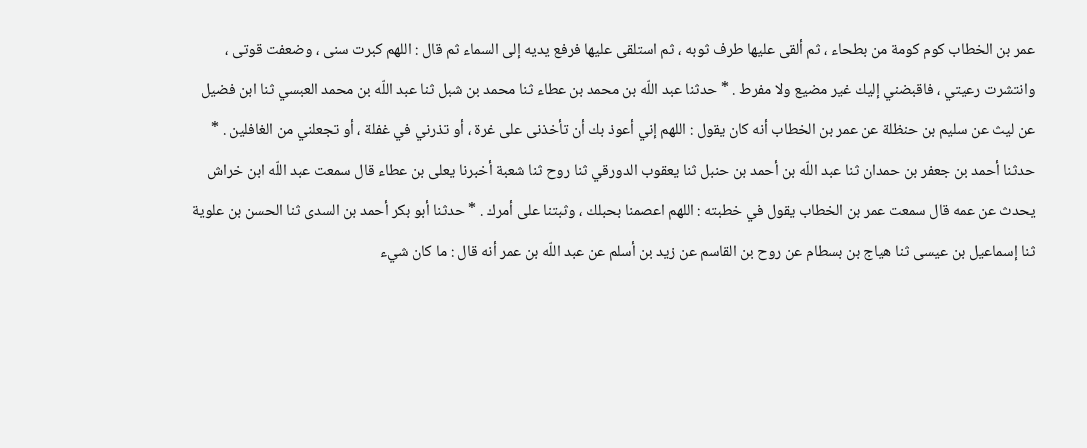عمر بن الخطاب كوم كومة من بطحاء ، ثم ألقى عليها طرف ثوبه ، ثم استلقى عليها فرفع يديه إلى السماء ثم قال : اللهم كبرت سنى ، وضعفت قوتى ، وانتشرت رعيتي ، فاقبضني إليك غير مضيع ولا مفرط . * حدثنا عبد اللّه بن محمد بن عطاء ثنا محمد بن شبل ثنا عبد اللّه بن محمد العبسي ثنا ابن فضيل عن ليث عن سليم بن حنظلة عن عمر بن الخطاب أنه كان يقول : اللهم إني أعوذ بك أن تأخذنى على غرة ، أو تذرني في غفلة ، أو تجعلني من الغافلين . * حدثنا أحمد بن جعفر بن حمدان ثنا عبد اللّه بن أحمد بن حنبل ثنا يعقوب الدورقي ثنا روح ثنا شعبة أخبرنا يعلى بن عطاء قال سمعت عبد اللّه ابن خراش يحدث عن عمه قال سمعت عمر بن الخطاب يقول في خطبته : اللهم اعصمنا بحبلك ، وثبتنا على أمرك . * حدثنا أبو بكر أحمد بن السدى ثنا الحسن بن علوية ثنا إسماعيل بن عيسى ثنا هياج بن بسطام عن روح بن القاسم عن زيد بن أسلم عن عبد اللّه بن عمر أنه قال : ما كان شيء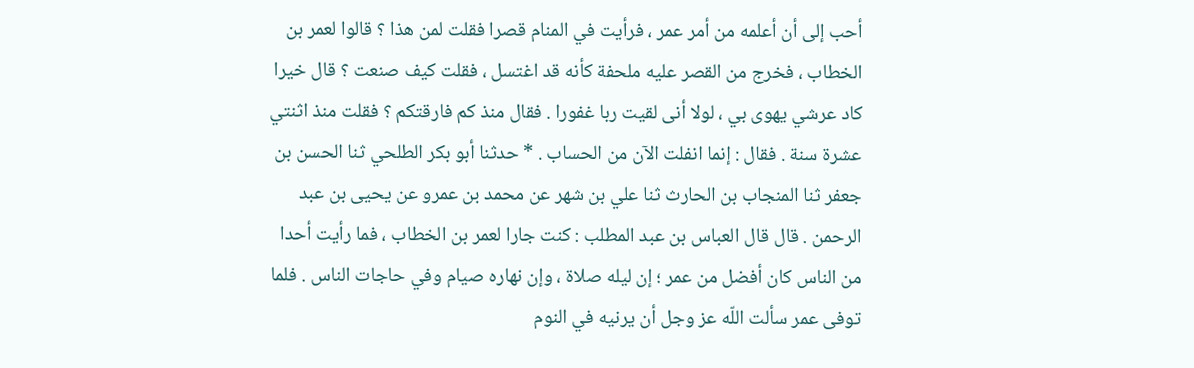أحب إلى أن أعلمه من أمر عمر ، فرأيت في المنام قصرا فقلت لمن هذا ؟ قالوا لعمر بن الخطاب ، فخرج من القصر عليه ملحفة كأنه قد اغتسل ، فقلت كيف صنعت ؟ قال خيرا كاد عرشي يهوى بي ، لولا أنى لقيت ربا غفورا . فقال منذ كم فارقتكم ؟ فقلت منذ اثنتي عشرة سنة . فقال : إنما انفلت الآن من الحساب . * حدثنا أبو بكر الطلحي ثنا الحسن بن جعفر ثنا المنجاب بن الحارث ثنا علي بن شهر عن محمد بن عمرو عن يحيى بن عبد الرحمن . قال قال العباس بن عبد المطلب : كنت جارا لعمر بن الخطاب ، فما رأيت أحدا من الناس كان أفضل من عمر ؛ إن ليله صلاة ، وإن نهاره صيام وفي حاجات الناس . فلما توفى عمر سألت اللّه عز وجل أن يرنيه في النوم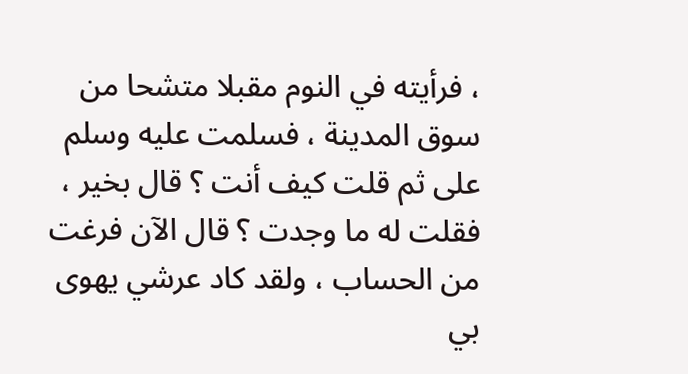، فرأيته في النوم مقبلا متشحا من سوق المدينة ، فسلمت عليه وسلم على ثم قلت كيف أنت ؟ قال بخير ، فقلت له ما وجدت ؟ قال الآن فرغت من الحساب ، ولقد كاد عرشي يهوى بي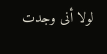لولا أنى وجدت